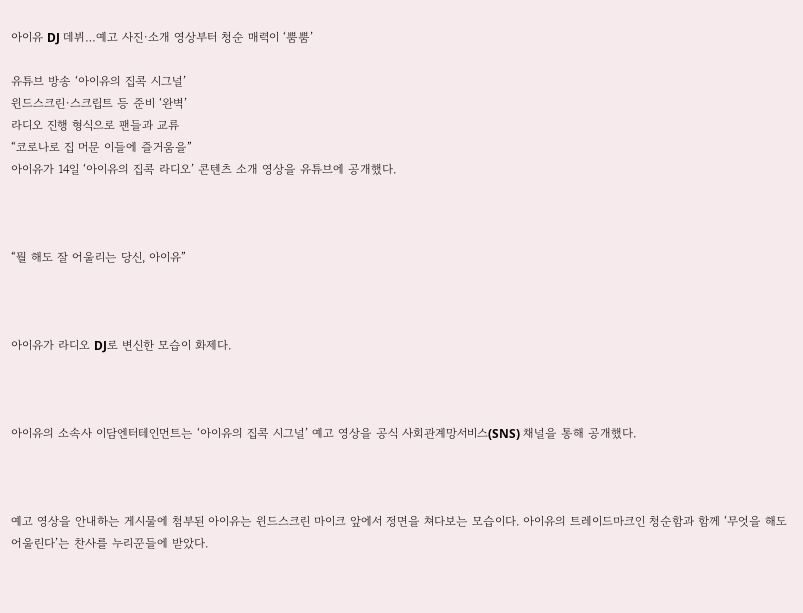아이유 DJ 데뷔…예고 사진·소개 영상부터 청순 매력이 ‘뿜뿜’

유튜브 방송 ‘아이유의 집콕 시그널’
윈드스크린·스크립트 등 준비 ‘완벽’
라디오 진행 형식으로 팬들과 교류
“코로나로 집 머문 이들에 즐거움을”
아이유가 14일 ‘아이유의 집콕 라디오’ 콘텐츠 소개 영상을 유튜브에 공개했다.



“뭘 해도 잘 어울리는 당신, 아이유”



아이유가 라디오 DJ로 변신한 모습이 화제다.



아이유의 소속사 이담엔터테인먼트는 ‘아이유의 집콕 시그널’ 예고 영상을 공식 사회관계망서비스(SNS) 채널을 통해 공개했다.



예고 영상을 안내하는 게시물에 첨부된 아이유는 윈드스크린 마이크 앞에서 정면을 쳐다보는 모습이다. 아이유의 트레이드마크인 청순함과 함께 ‘무엇을 해도 어울린다’는 찬사를 누리꾼들에 받았다.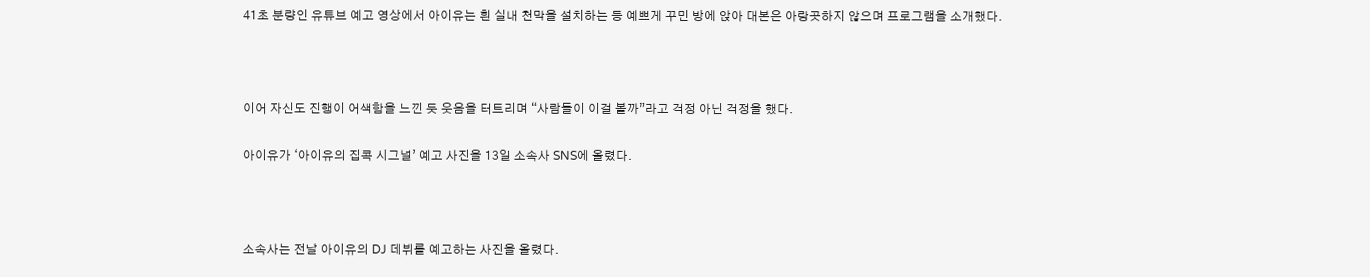41초 분량인 유튜브 예고 영상에서 아이유는 흰 실내 천막을 설치하는 등 예쁘게 꾸민 방에 앉아 대본은 아랑곳하지 않으며 프로그램을 소개했다.



이어 자신도 진행이 어색함을 느낀 듯 웃음을 터트리며 “사람들이 이걸 볼까”라고 걱정 아닌 걱정을 했다.

아이유가 ‘아이유의 집콕 시그널’ 예고 사진을 13일 소속사 SNS에 올렸다.



소속사는 전날 아이유의 DJ 데뷔를 예고하는 사진을 올렸다.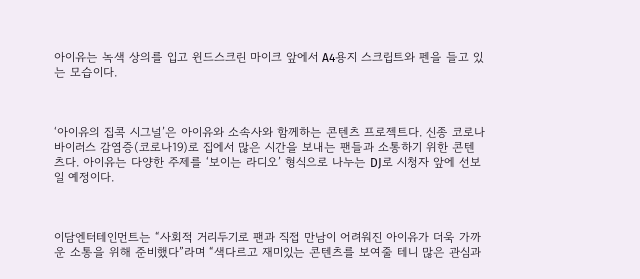아이유는 녹색 상의를 입고 윈드스크린 마이크 앞에서 A4용지 스크립트와 펜을 들고 있는 모습이다.



‘아이유의 집콕 시그널’은 아이유와 소속사와 함께하는 콘텐츠 프로젝트다. 신종 코로나 바이러스 감염증(코로나19)로 집에서 많은 시간을 보내는 팬들과 소통하기 위한 콘텐츠다. 아이유는 다양한 주제를 ‘보이는 라디오’ 형식으로 나누는 DJ로 시청자 앞에 선보일 예정이다.



이담엔터테인먼트는 “사회적 거리두기로 팬과 직접 만남이 어려워진 아이유가 더욱 가까운 소통을 위해 준비했다”라며 “색다르고 재미있는 콘텐츠를 보여줄 테니 많은 관심과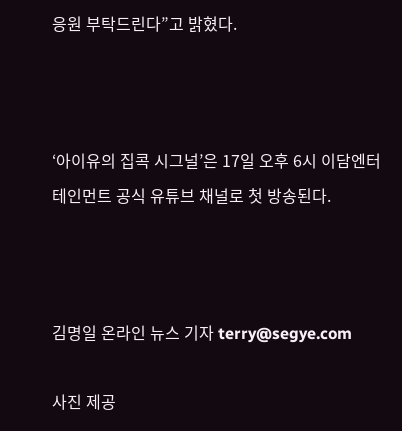응원 부탁드린다”고 밝혔다.



‘아이유의 집콕 시그널’은 17일 오후 6시 이담엔터테인먼트 공식 유튜브 채널로 첫 방송된다.



김명일 온라인 뉴스 기자 terry@segye.com

사진 제공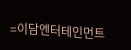=이담엔터테인먼트